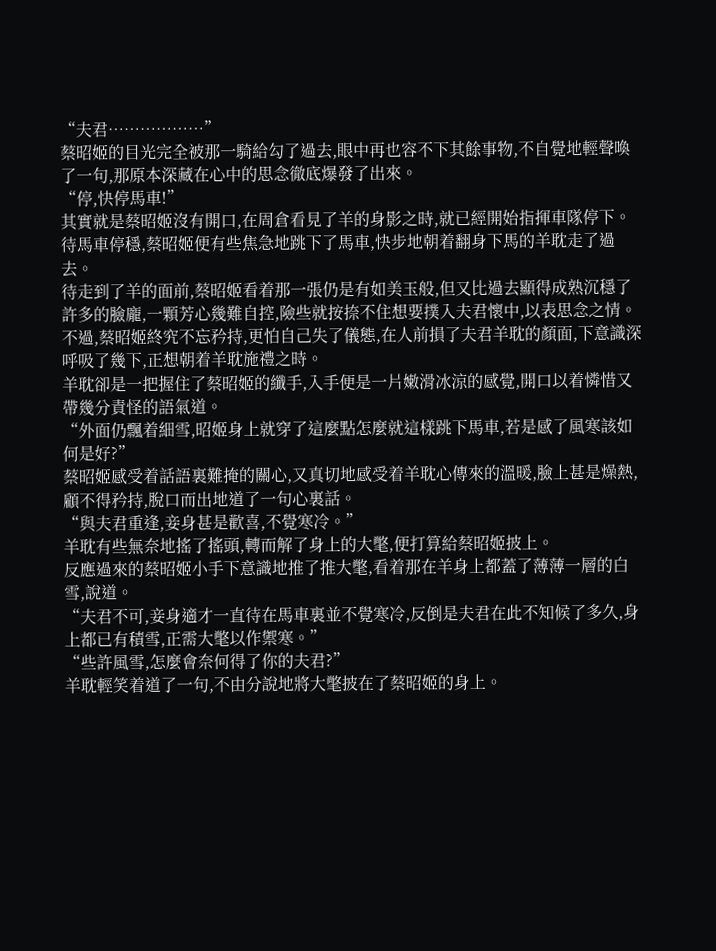“夫君………………”
蔡昭姬的目光完全被那一騎給勾了過去,眼中再也容不下其餘事物,不自覺地輕聲喚了一句,那原本深藏在心中的思念徹底爆發了出來。
“停,快停馬車!”
其實就是蔡昭姬沒有開口,在周倉看見了羊的身影之時,就已經開始指揮車隊停下。
待馬車停穩,蔡昭姬便有些焦急地跳下了馬車,快步地朝着翻身下馬的羊耽走了過去。
待走到了羊的面前,蔡昭姬看着那一張仍是有如美玉般,但又比過去顯得成熟沉穩了許多的臉龐,一顆芳心幾難自控,險些就按捺不住想要撲入夫君懷中,以表思念之情。
不過,蔡昭姬終究不忘矜持,更怕自己失了儀態,在人前損了夫君羊耽的顏面,下意識深呼吸了幾下,正想朝着羊耽施禮之時。
羊耽卻是一把握住了蔡昭姬的纖手,入手便是一片嫩滑冰涼的感覺,開口以着憐惜又帶幾分責怪的語氣道。
“外面仍飄着細雪,昭姬身上就穿了這麼點怎麼就這樣跳下馬車,若是感了風寒該如何是好?”
蔡昭姬感受着話語裏難掩的關心,又真切地感受着羊耽心傳來的溫暖,臉上甚是燥熱,顧不得矜持,脫口而出地道了一句心裏話。
“與夫君重逢,妾身甚是歡喜,不覺寒冷。”
羊耽有些無奈地搖了搖頭,轉而解了身上的大氅,便打算給蔡昭姬披上。
反應過來的蔡昭姬小手下意識地推了推大氅,看着那在羊身上都蓋了薄薄一層的白雪,說道。
“夫君不可,妾身適才一直待在馬車裏並不覺寒冷,反倒是夫君在此不知候了多久,身上都已有積雪,正需大氅以作禦寒。”
“些許風雪,怎麼會奈何得了你的夫君?”
羊耽輕笑着道了一句,不由分說地將大氅披在了蔡昭姬的身上。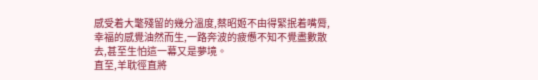感受着大氅殘留的幾分溫度,蔡昭姬不由得緊抿着嘴脣,幸福的感覺油然而生,一路奔波的疲憊不知不覺盡數散去,甚至生怕這一幕又是夢境。
直至,羊耽徑直將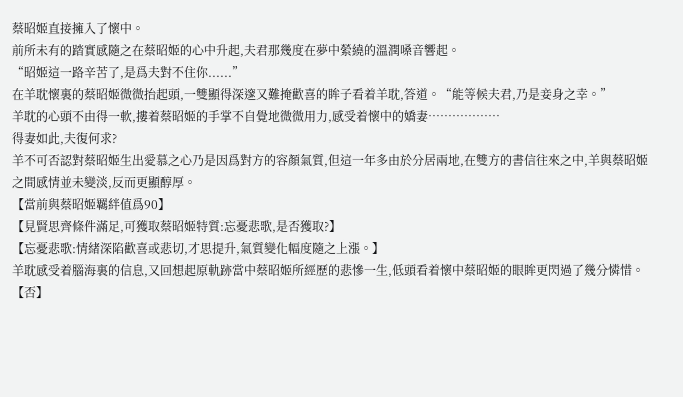蔡昭姬直接擁入了懷中。
前所未有的踏實感隨之在蔡昭姬的心中升起,夫君那幾度在夢中縈繞的溫潤嗓音響起。
“昭姬這一路辛苦了,是爲夫對不住你......”
在羊耽懷裏的蔡昭姬微微抬起頭,一雙顯得深邃又難掩歡喜的眸子看着羊耽,答道。“能等候夫君,乃是妾身之幸。”
羊耽的心頭不由得一軟,摟着蔡昭姬的手掌不自覺地微微用力,感受着懷中的嬌妻………………
得妻如此,夫復何求?
羊不可否認對蔡昭姬生出愛慕之心乃是因爲對方的容顏氣質,但這一年多由於分居兩地,在雙方的書信往來之中,羊與蔡昭姬之間感情並未變淡,反而更顯醇厚。
【當前與蔡昭姬羈絆值爲90】
【見賢思齊條件滿足,可獲取蔡昭姬特質:忘憂悲歌,是否獲取?】
【忘憂悲歌:情緒深陷歡喜或悲切,才思提升,氣質變化幅度隨之上漲。】
羊耽感受着腦海裏的信息,又回想起原軌跡當中蔡昭姬所經歷的悲慘一生,低頭看着懷中蔡昭姬的眼眸更閃過了幾分憐惜。
【否】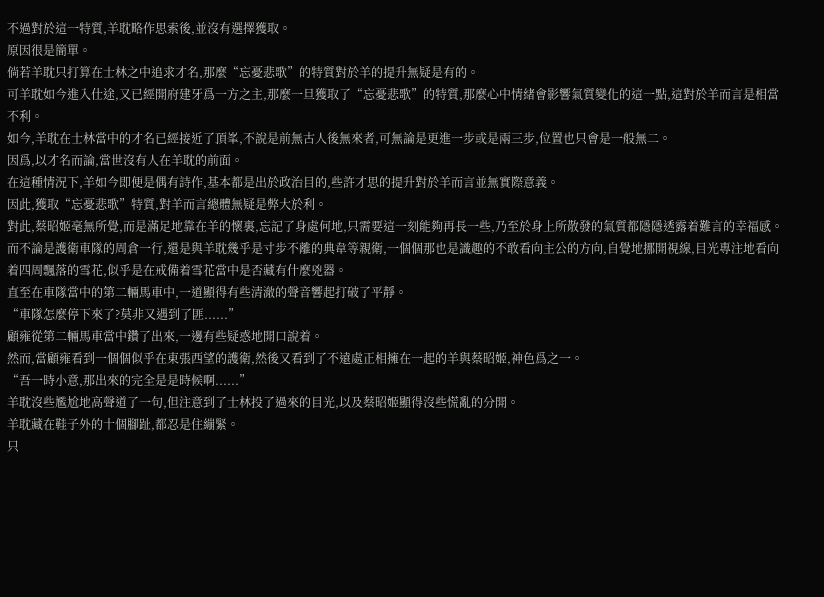不過對於這一特質,羊耽略作思索後,並沒有選擇獲取。
原因很是簡單。
倘若羊耽只打算在士林之中追求才名,那麼“忘憂悲歌”的特質對於羊的提升無疑是有的。
可羊耽如今進入仕途,又已經開府建牙爲一方之主,那麼一旦獲取了“忘憂悲歌”的特質,那麼心中情緒會影響氣質變化的這一點,這對於羊而言是相當不利。
如今,羊耽在士林當中的才名已經接近了頂峯,不說是前無古人後無來者,可無論是更進一步或是兩三步,位置也只會是一般無二。
因爲,以才名而論,當世沒有人在羊耽的前面。
在這種情況下,羊如今即便是偶有詩作,基本都是出於政治目的,些許才思的提升對於羊而言並無實際意義。
因此,獲取“忘憂悲歌”特質,對羊而言總體無疑是弊大於利。
對此,蔡昭姬毫無所覺,而是滿足地靠在羊的懷裏,忘記了身處何地,只需要這一刻能夠再長一些,乃至於身上所散發的氣質都隱隱透露着難言的幸福感。
而不論是護衛車隊的周倉一行,還是與羊耽幾乎是寸步不離的典韋等親衛,一個個那也是識趣的不敢看向主公的方向,自覺地挪開視線,目光專注地看向着四周飄落的雪花,似乎是在戒備着雪花當中是否藏有什麼兇器。
直至在車隊當中的第二輛馬車中,一道顯得有些清澈的聲音響起打破了平靜。
“車隊怎麼停下來了?莫非又遇到了匪......”
顧雍從第二輛馬車當中鑽了出來,一邊有些疑惑地開口說着。
然而,當顧雍看到一個個似乎在東張西望的護衛,然後又看到了不遠處正相擁在一起的羊與蔡昭姬,神色爲之一。
“吾一時小意,那出來的完全是是時候啊......”
羊耽沒些尷尬地高聲道了一句,但注意到了士林投了過來的目光,以及蔡昭姬顯得沒些慌亂的分開。
羊耽藏在鞋子外的十個腳趾,都忍是住繃緊。
只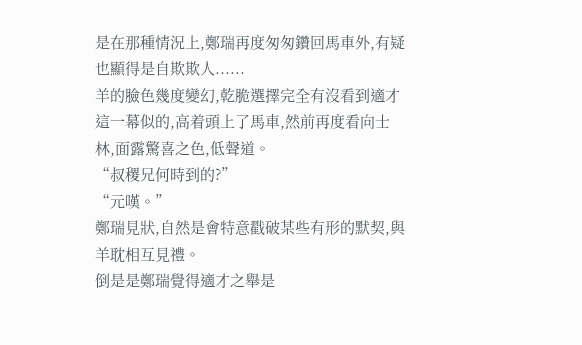是在那種情況上,鄭瑞再度匆匆鑽回馬車外,有疑也顯得是自欺欺人......
羊的臉色幾度變幻,乾脆選擇完全有沒看到適才這一幕似的,高着頭上了馬車,然前再度看向士林,面露驚喜之色,低聲道。
“叔稷兄何時到的?”
“元嘆。”
鄭瑞見狀,自然是會特意戳破某些有形的默契,與羊耽相互見禮。
倒是是鄭瑞覺得適才之舉是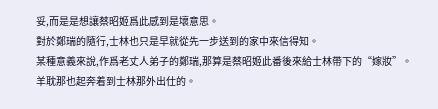妥,而是是想讓蔡昭姬爲此感到是壞意思。
對於鄭瑞的隨行,士林也只是早就從先一步送到的家中來信得知。
某種意義來說,作爲老丈人弟子的鄭瑞,那算是蔡昭姬此番後來給士林帶下的“嫁妝”。
羊耽那也起奔着到士林那外出仕的。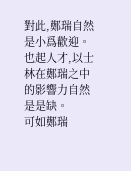對此,鄭瑞自然是小爲歡迎。
也起人才,以士林在鄭瑞之中的影響力自然是是缺。
可如鄭瑞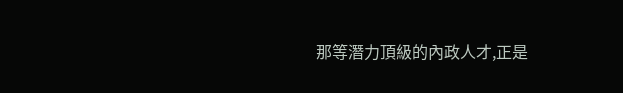那等潛力頂級的內政人才,正是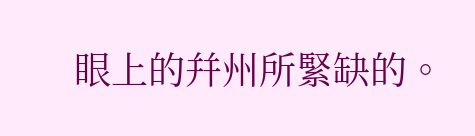眼上的幷州所緊缺的。